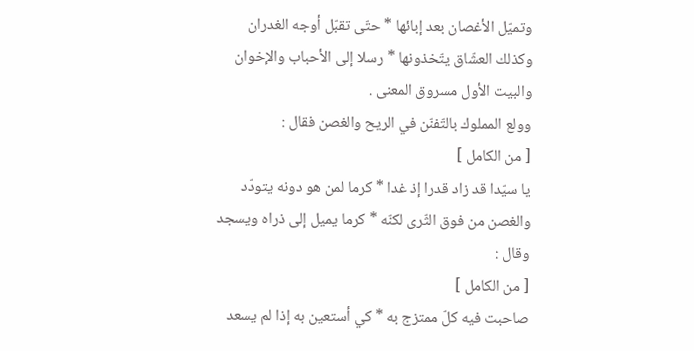وتميّل الأغصان بعد إبائها * حتّى تقبّل أوجه الغدران
وكذلك العشّاق يتّخذونها * رسلا إلى الأحباب والإخوان
والبيت الأول مسروق المعنى .
وولع المملوك بالتّفنّن في الريح والغصن فقال :
[ من الكامل ]
يا سيّدا قد زاد قدرا إذ غدا * كرما لمن هو دونه يتودّد
والغصن من فوق الثّرى لكنّه * كرما يميل إلى ذراه ويسجد
وقال :
[ من الكامل ]
صاحبت فيه كلّ ممتزج به * كي أستعين به إذا لم يسعد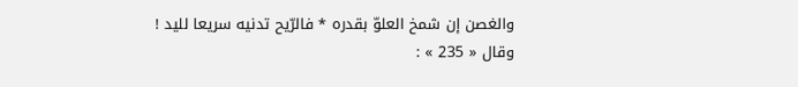والغصن إن شمخ العلوّ بقدره * فالرّيح تدنيه سريعا لليد !
وقال « 235 » :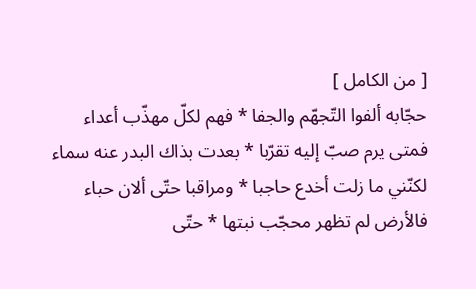[ من الكامل ]
حجّابه ألفوا التّجهّم والجفا * فهم لكلّ مهذّب أعداء
فمتى يرم صبّ إليه تقرّبا * بعدت بذاك البدر عنه سماء
لكنّني ما زلت أخدع حاجبا * ومراقبا حتّى ألان حباء
فالأرض لم تظهر محجّب نبتها * حتّى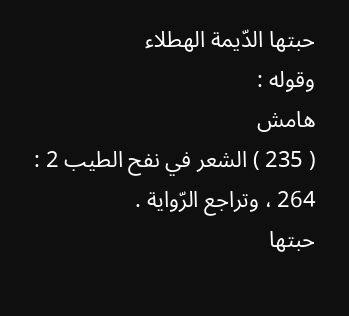حبتها الدّيمة الهطلاء
وقوله :
هامش
( 235 ) الشعر في نفح الطيب 2 : 264 ، وتراجع الرّواية .
حبتها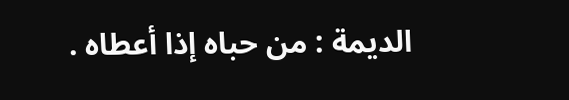الديمة : من حباه إذا أعطاه .